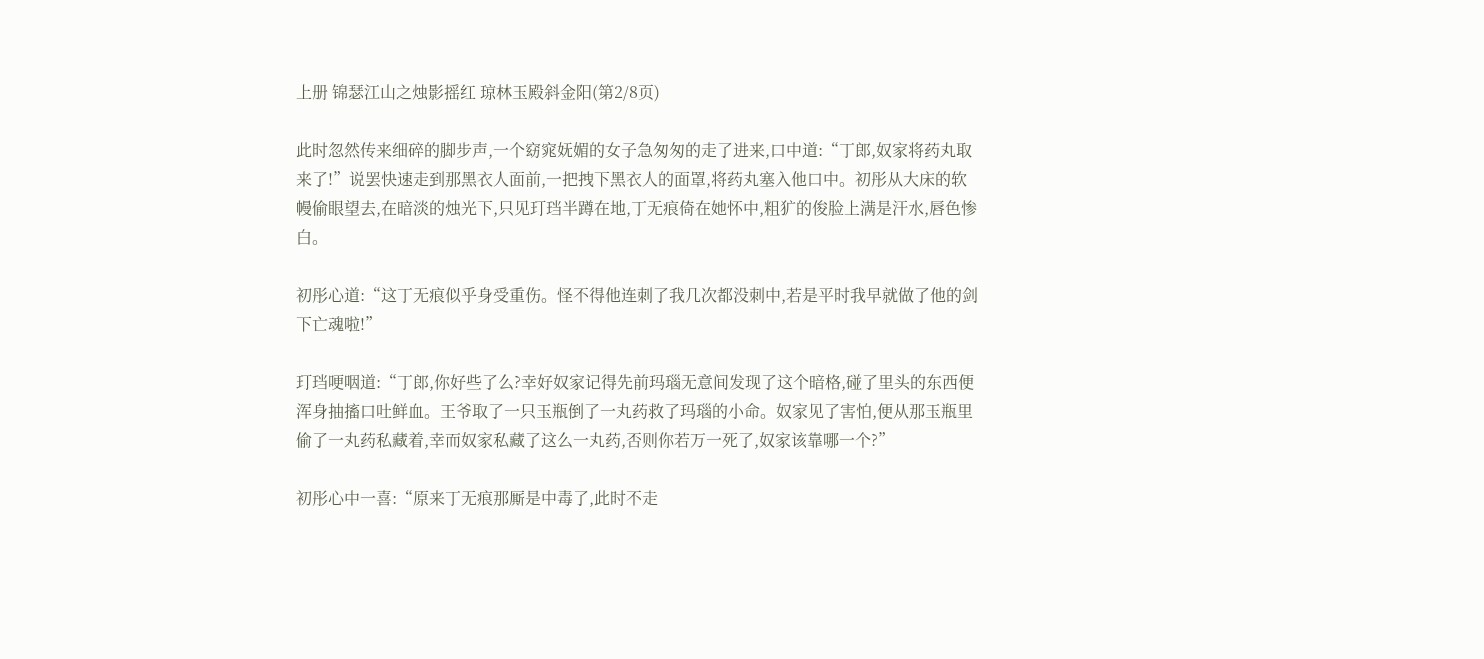上册 锦瑟江山之烛影摇红 琼林玉殿斜金阳(第2/8页)

此时忽然传来细碎的脚步声,一个窈窕妩媚的女子急匆匆的走了进来,口中道:“丁郎,奴家将药丸取来了!”说罢快速走到那黑衣人面前,一把拽下黑衣人的面罩,将药丸塞入他口中。初彤从大床的软幔偷眼望去,在暗淡的烛光下,只见玎珰半蹲在地,丁无痕倚在她怀中,粗犷的俊脸上满是汗水,唇色惨白。

初彤心道:“这丁无痕似乎身受重伤。怪不得他连刺了我几次都没刺中,若是平时我早就做了他的剑下亡魂啦!”

玎珰哽咽道:“丁郎,你好些了么?幸好奴家记得先前玛瑙无意间发现了这个暗格,碰了里头的东西便浑身抽搐口吐鲜血。王爷取了一只玉瓶倒了一丸药救了玛瑙的小命。奴家见了害怕,便从那玉瓶里偷了一丸药私藏着,幸而奴家私藏了这么一丸药,否则你若万一死了,奴家该靠哪一个?”

初彤心中一喜:“原来丁无痕那厮是中毒了,此时不走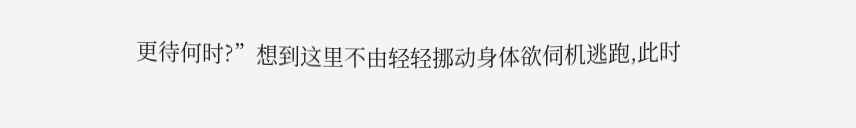更待何时?”想到这里不由轻轻挪动身体欲伺机逃跑,此时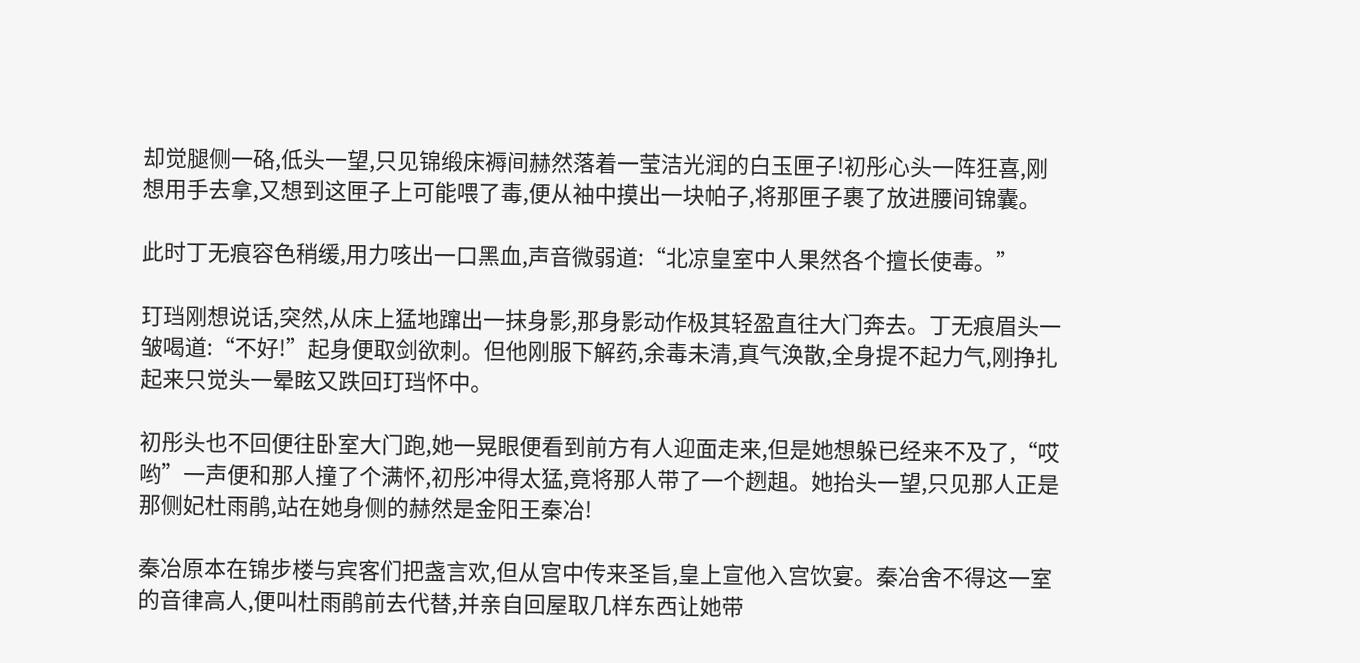却觉腿侧一硌,低头一望,只见锦缎床褥间赫然落着一莹洁光润的白玉匣子!初彤心头一阵狂喜,刚想用手去拿,又想到这匣子上可能喂了毒,便从袖中摸出一块帕子,将那匣子裹了放进腰间锦囊。

此时丁无痕容色稍缓,用力咳出一口黑血,声音微弱道:“北凉皇室中人果然各个擅长使毒。”

玎珰刚想说话,突然,从床上猛地蹿出一抹身影,那身影动作极其轻盈直往大门奔去。丁无痕眉头一皱喝道:“不好!”起身便取剑欲刺。但他刚服下解药,余毒未清,真气涣散,全身提不起力气,刚挣扎起来只觉头一晕眩又跌回玎珰怀中。

初彤头也不回便往卧室大门跑,她一晃眼便看到前方有人迎面走来,但是她想躲已经来不及了,“哎哟”一声便和那人撞了个满怀,初彤冲得太猛,竟将那人带了一个趔趄。她抬头一望,只见那人正是那侧妃杜雨鹃,站在她身侧的赫然是金阳王秦冶!

秦冶原本在锦步楼与宾客们把盏言欢,但从宫中传来圣旨,皇上宣他入宫饮宴。秦冶舍不得这一室的音律高人,便叫杜雨鹃前去代替,并亲自回屋取几样东西让她带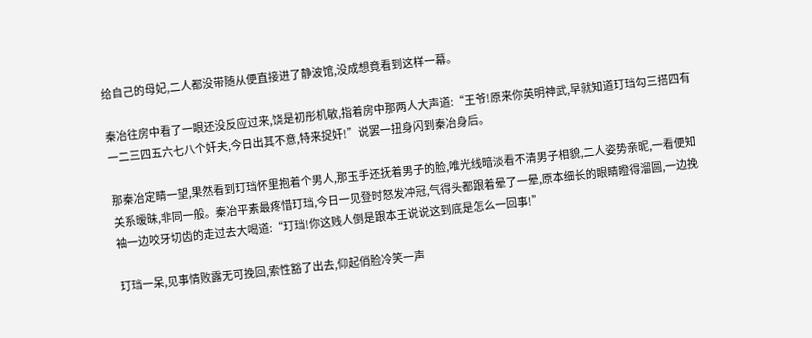给自己的母妃,二人都没带随从便直接进了静波馆,没成想竟看到这样一幕。

秦冶往房中看了一眼还没反应过来,饶是初彤机敏,指着房中那两人大声道:“王爷!原来你英明神武,早就知道玎珰勾三搭四有一二三四五六七八个奸夫,今日出其不意,特来捉奸!”说罢一扭身闪到秦冶身后。

那秦冶定睛一望,果然看到玎珰怀里抱着个男人,那玉手还抚着男子的脸,唯光线暗淡看不清男子相貌,二人姿势亲昵,一看便知关系暧昧,非同一般。秦冶平素最疼惜玎珰,今日一见登时怒发冲冠,气得头都跟着晕了一晕,原本细长的眼睛瞪得溜圆,一边挽袖一边咬牙切齿的走过去大喝道:“玎珰!你这贱人倒是跟本王说说这到底是怎么一回事!”

玎珰一呆,见事情败露无可挽回,索性豁了出去,仰起俏脸冷笑一声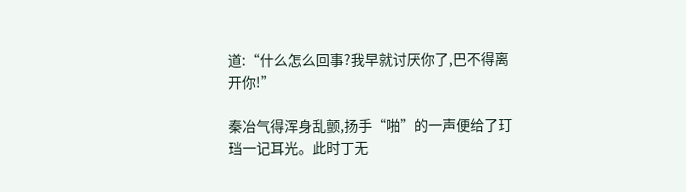道:“什么怎么回事?我早就讨厌你了,巴不得离开你!”

秦冶气得浑身乱颤,扬手“啪”的一声便给了玎珰一记耳光。此时丁无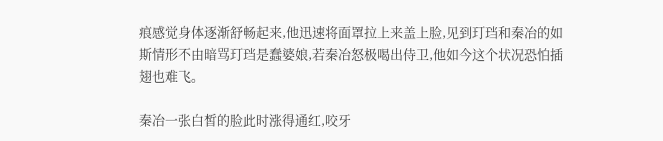痕感觉身体逐渐舒畅起来,他迅速将面罩拉上来盖上脸,见到玎珰和秦冶的如斯情形不由暗骂玎珰是蠢婆娘,若秦冶怒极喝出侍卫,他如今这个状况恐怕插翅也难飞。

秦冶一张白皙的脸此时涨得通红,咬牙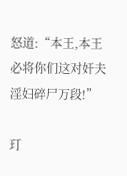怒道:“本王,本王必将你们这对奸夫淫妇碎尸万段!”

玎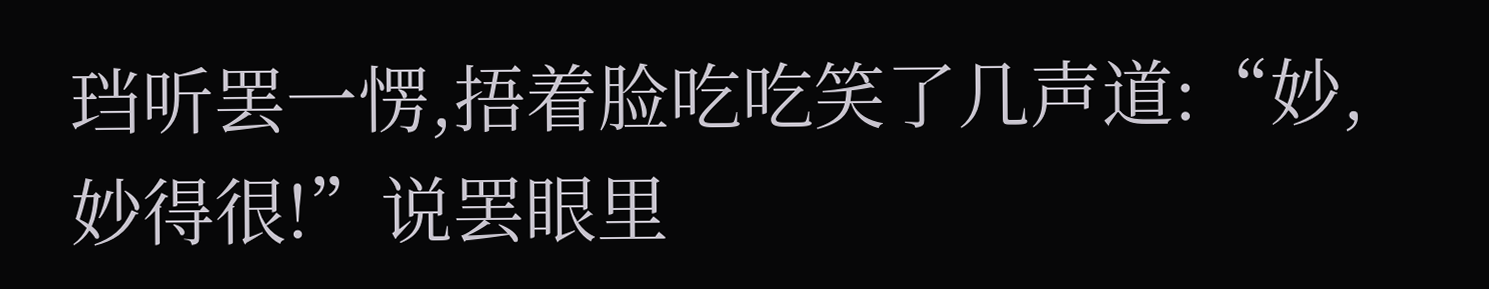珰听罢一愣,捂着脸吃吃笑了几声道:“妙,妙得很!”说罢眼里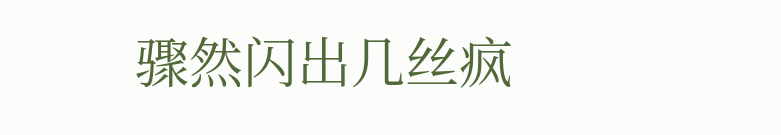骤然闪出几丝疯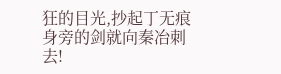狂的目光,抄起丁无痕身旁的剑就向秦冶刺去!